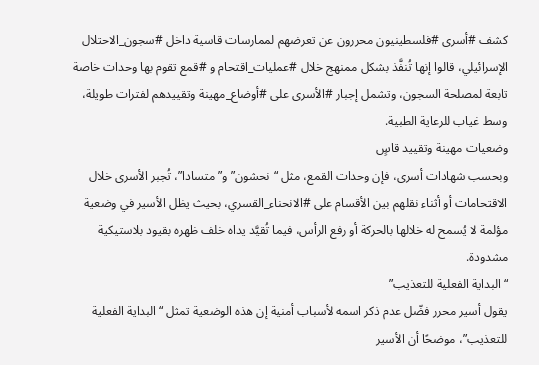كشف #أسرى #فلسطينيون محررون عن تعرضهم لممارسات قاسية داخل #سجون_الاحتلال الإسرائيلي، قالوا إنها تُنفَّذ بشكل ممنهج خلال #عمليات_اقتحام و #قمع تقوم بها وحدات خاصة تابعة لمصلحة السجون، وتشمل إجبار #الأسرى على #أوضاع_مهينة وتقييدهم لفترات طويلة، وسط غياب للرعاية الطبية.
وضعيات مهينة وتقييد قاسٍ
وبحسب شهادات أسرى، فإن وحدات القمع، مثل “نحشون” و”متسادا”، تُجبر الأسرى خلال الاقتحامات أو أثناء نقلهم بين الأقسام على #الانحناء_القسري، بحيث يظل الأسير في وضعية مؤلمة لا يُسمح له خلالها بالحركة أو رفع الرأس، فيما تُقيَّد يداه خلف ظهره بقيود بلاستيكية مشدودة.
“البداية الفعلية للتعذيب”
يقول أسير محرر فضّل عدم ذكر اسمه لأسباب أمنية إن هذه الوضعية تمثل “البداية الفعلية للتعذيب”، موضحًا أن الأسير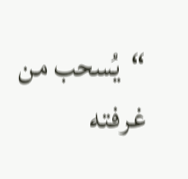“يُسحب من غرفته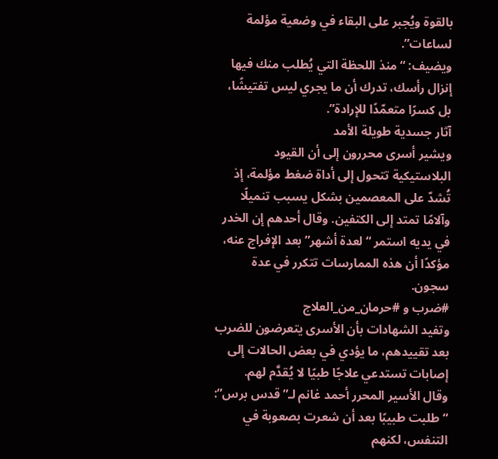بالقوة ويُجبر على البقاء في وضعية مؤلمة لساعات”.
ويضيف: “منذ اللحظة التي يُطلب منك فيها إنزال رأسك، تدرك أن ما يجري ليس تفتيشًا، بل كسرًا متعمّدًا للإرادة”.
آثار جسدية طويلة الأمد
ويشير أسرى محررون إلى أن القيود البلاستيكية تتحول إلى أداة ضغط مؤلمة، إذ تُشدّ على المعصمين بشكل يسبب تنميلًا وآلامًا تمتد إلى الكتفين. وقال أحدهم إن الخدر في يديه استمر “لعدة أشهر” بعد الإفراج عنه، مؤكدًا أن هذه الممارسات تتكرر في عدة سجون.
#ضرب و #حرمان_من_العلاج
وتفيد الشهادات بأن الأسرى يتعرضون للضرب بعد تقييدهم، ما يؤدي في بعض الحالات إلى إصابات تستدعي علاجًا طبيًا لا يُقدَّم لهم.
وقال الأسير المحرر أحمد غانم لـ”قدس برس”: “طلبت طبيبًا بعد أن شعرت بصعوبة في التنفس، لكنهم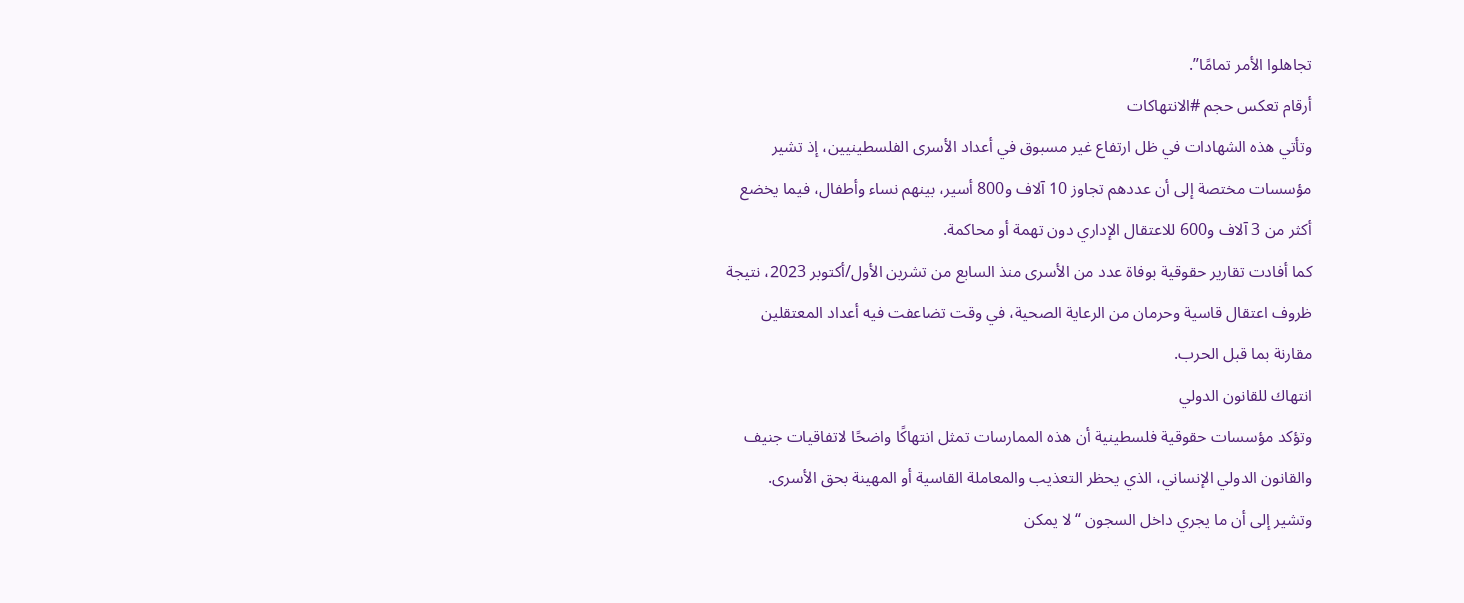تجاهلوا الأمر تمامًا”.
أرقام تعكس حجم #الانتهاكات
وتأتي هذه الشهادات في ظل ارتفاع غير مسبوق في أعداد الأسرى الفلسطينيين، إذ تشير مؤسسات مختصة إلى أن عددهم تجاوز 10 آلاف و800 أسير، بينهم نساء وأطفال، فيما يخضع أكثر من 3 آلاف و600 للاعتقال الإداري دون تهمة أو محاكمة.
كما أفادت تقارير حقوقية بوفاة عدد من الأسرى منذ السابع من تشرين الأول/أكتوبر 2023، نتيجة ظروف اعتقال قاسية وحرمان من الرعاية الصحية، في وقت تضاعفت فيه أعداد المعتقلين مقارنة بما قبل الحرب.
انتهاك للقانون الدولي
وتؤكد مؤسسات حقوقية فلسطينية أن هذه الممارسات تمثل انتهاكًا واضحًا لاتفاقيات جنيف والقانون الدولي الإنساني، الذي يحظر التعذيب والمعاملة القاسية أو المهينة بحق الأسرى.
وتشير إلى أن ما يجري داخل السجون “لا يمكن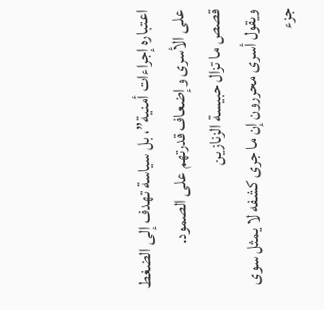اعتباره إجراءات أمنية”، بل سياسة تهدف إلى الضغط على الأسرى وإضعاف قدرتهم على الصمود.
قصص ما تزال حبيسة الزنازين
ويقول أسرى محررون إن ما جرى كشفه لا يمثل سوى جزء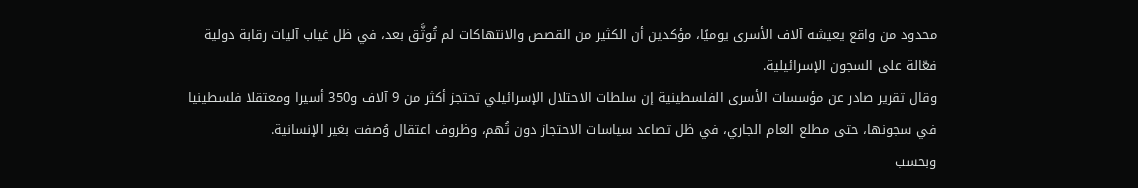محدود من واقع يعيشه آلاف الأسرى يوميًا، مؤكدين أن الكثير من القصص والانتهاكات لم تُوثَّق بعد، في ظل غياب آليات رقابة دولية فعّالة على السجون الإسرائيلية.
وقال تقرير صادر عن مؤسسات الأسرى الفلسطينية إن سلطات الاحتلال الإسرائيلي تحتجز أكثر من 9 آلاف و350 أسيرا ومعتقلا فلسطينيا في سجونها، حتى مطلع العام الجاري، في ظل تصاعد سياسات الاحتجاز دون تُهم، وظروف اعتقال وُصفت بغير الإنسانية.
وبحسب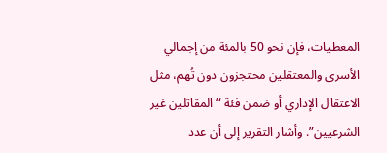المعطيات، فإن نحو 50 بالمئة من إجمالي الأسرى والمعتقلين محتجزون دون تُهم، مثل الاعتقال الإداري أو ضمن فئة “المقاتلين غير الشرعيين”. وأشار التقرير إلى أن عدد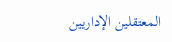المعتقلين الإداريين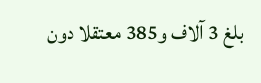بلغ 3 آلاف و385 معتقلا دون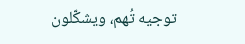توجيه تُهم، ويشكّلون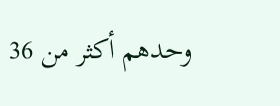وحدهم أكثر من 36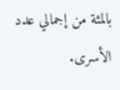بالمئة من إجمالي عدد الأسرى.